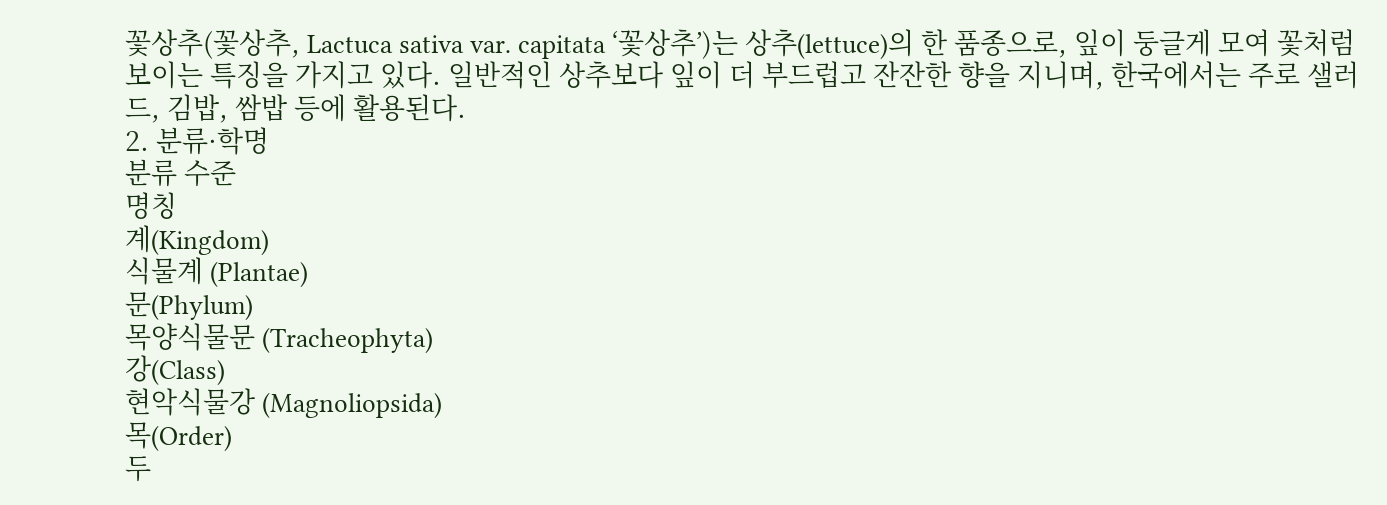꽃상추(꽃상추, Lactuca sativa var. capitata ‘꽃상추’)는 상추(lettuce)의 한 품종으로, 잎이 둥글게 모여 꽃처럼 보이는 특징을 가지고 있다. 일반적인 상추보다 잎이 더 부드럽고 잔잔한 향을 지니며, 한국에서는 주로 샐러드, 김밥, 쌈밥 등에 활용된다.
2. 분류·학명
분류 수준
명칭
계(Kingdom)
식물계 (Plantae)
문(Phylum)
목양식물문 (Tracheophyta)
강(Class)
현악식물강 (Magnoliopsida)
목(Order)
두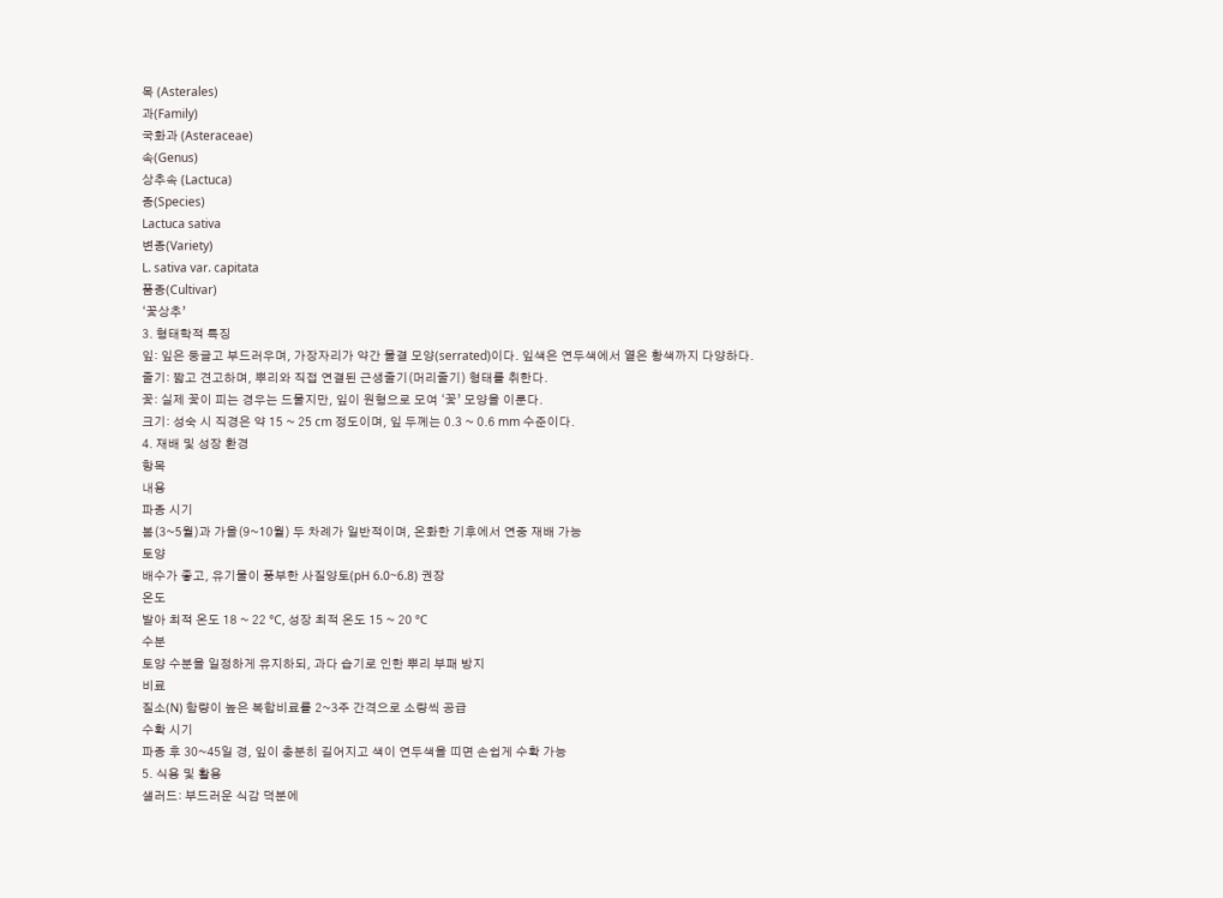목 (Asterales)
과(Family)
국화과 (Asteraceae)
속(Genus)
상추속 (Lactuca)
종(Species)
Lactuca sativa
변종(Variety)
L. sativa var. capitata
품종(Cultivar)
‘꽃상추’
3. 형태학적 특징
잎: 잎은 둥글고 부드러우며, 가장자리가 약간 물결 모양(serrated)이다. 잎색은 연두색에서 옅은 황색까지 다양하다.
줄기: 짧고 견고하며, 뿌리와 직접 연결된 근생줄기(머리줄기) 형태를 취한다.
꽃: 실제 꽃이 피는 경우는 드물지만, 잎이 원형으로 모여 ‘꽃’ 모양을 이룬다.
크기: 성숙 시 직경은 약 15 ~ 25 cm 정도이며, 잎 두께는 0.3 ~ 0.6 mm 수준이다.
4. 재배 및 성장 환경
항목
내용
파종 시기
봄(3~5월)과 가을(9~10월) 두 차례가 일반적이며, 온화한 기후에서 연중 재배 가능
토양
배수가 좋고, 유기물이 풍부한 사질양토(pH 6.0~6.8) 권장
온도
발아 최적 온도 18 ~ 22 °C, 성장 최적 온도 15 ~ 20 °C
수분
토양 수분을 일정하게 유지하되, 과다 습기로 인한 뿌리 부패 방지
비료
질소(N) 함량이 높은 복합비료를 2~3주 간격으로 소량씩 공급
수확 시기
파종 후 30~45일 경, 잎이 충분히 길어지고 색이 연두색을 띠면 손쉽게 수확 가능
5. 식용 및 활용
샐러드: 부드러운 식감 덕분에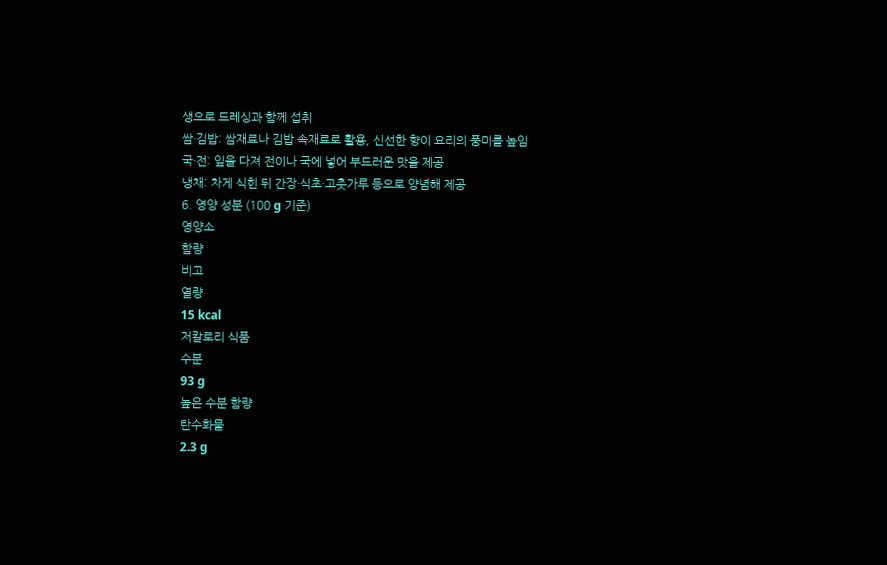생으로 드레싱과 함께 섭취
쌈·김밥: 쌈재료나 김밥 속재료로 활용, 신선한 향이 요리의 풍미를 높임
국·전: 잎을 다져 전이나 국에 넣어 부드러운 맛을 제공
냉채: 차게 식힌 뒤 간장·식초·고춧가루 등으로 양념해 제공
6. 영양 성분 (100 g 기준)
영양소
함량
비고
열량
15 kcal
저칼로리 식품
수분
93 g
높은 수분 함량
탄수화물
2.3 g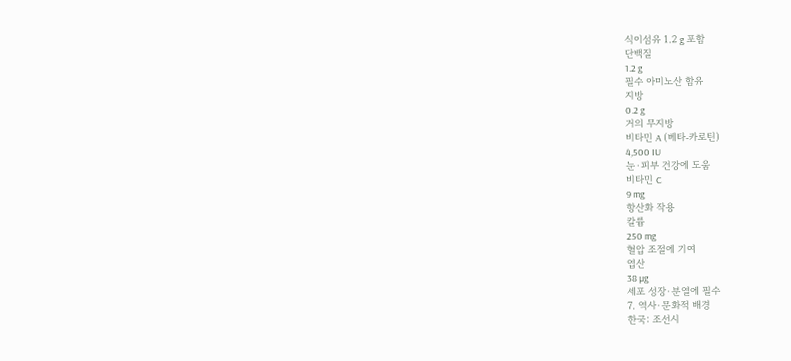식이섬유 1.2 g 포함
단백질
1.2 g
필수 아미노산 함유
지방
0.2 g
거의 무지방
비타민 A (베타‑카로틴)
4,500 IU
눈·피부 건강에 도움
비타민 C
9 mg
항산화 작용
칼륨
250 mg
혈압 조절에 기여
엽산
38 µg
세포 성장·분열에 필수
7. 역사·문화적 배경
한국: 조선시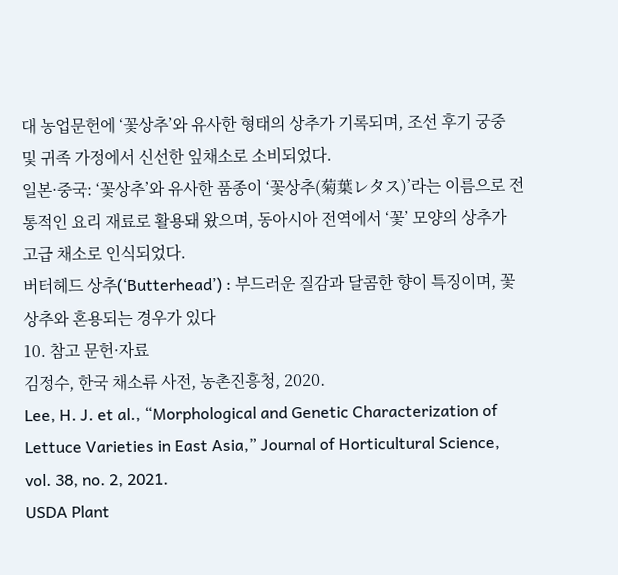대 농업문헌에 ‘꽃상추’와 유사한 형태의 상추가 기록되며, 조선 후기 궁중 및 귀족 가정에서 신선한 잎채소로 소비되었다.
일본·중국: ‘꽃상추’와 유사한 품종이 ‘꽃상추(菊葉レタス)’라는 이름으로 전통적인 요리 재료로 활용돼 왔으며, 동아시아 전역에서 ‘꽃’ 모양의 상추가 고급 채소로 인식되었다.
버터헤드 상추(‘Butterhead’) : 부드러운 질감과 달콤한 향이 특징이며, 꽃상추와 혼용되는 경우가 있다
10. 참고 문헌·자료
김정수, 한국 채소류 사전, 농촌진흥청, 2020.
Lee, H. J. et al., “Morphological and Genetic Characterization of Lettuce Varieties in East Asia,” Journal of Horticultural Science, vol. 38, no. 2, 2021.
USDA Plant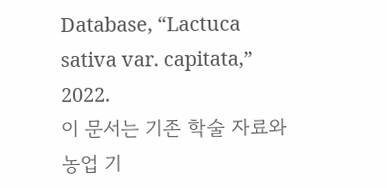Database, “Lactuca sativa var. capitata,” 2022.
이 문서는 기존 학술 자료와 농업 기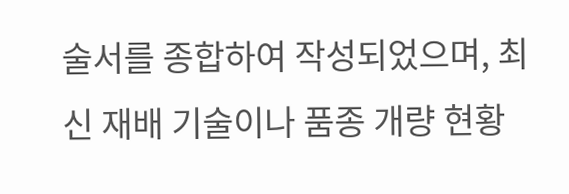술서를 종합하여 작성되었으며, 최신 재배 기술이나 품종 개량 현황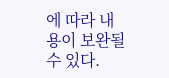에 따라 내용이 보완될 수 있다.